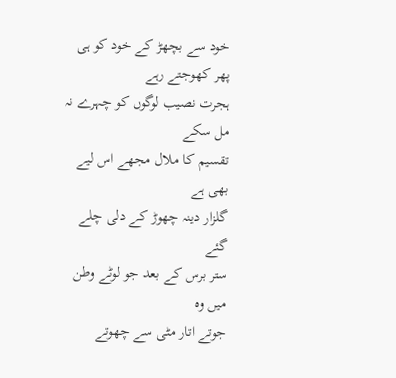خود سے بچھڑ کے خود کو ہی پھر کھوجتے رہے
ہجرت نصیب لوگوں کو چہرے نہ مل سکے
تقسیم کا ملال مجھے اس لیے بھی ہے
گلزار دینہ چھوڑ کے دلی چلے گئے
ستر برس کے بعد جو لوٹے وطن میں وہ
جوتے اتار مٹی سے چھوتے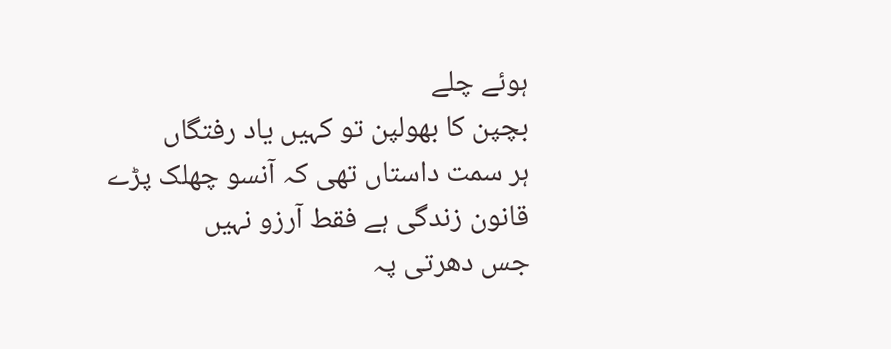ہوئے چلے
بچپن کا بھولپن تو کہیں یاد رفتگاں
ہر سمت داستاں تھی کہ آنسو چھلک پڑے
قانون زندگی ہے فقط آرزو نہیں
جس دھرتی پہ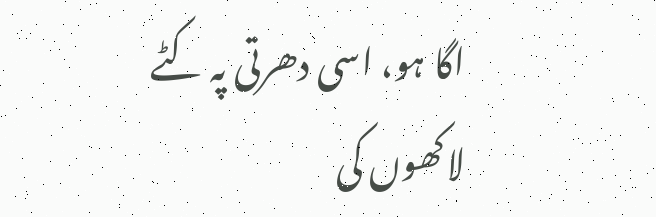اگا ہو، اسی دھرتی پہ کٹے
لاکھوں کی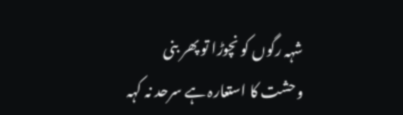شہہ رگوں کو نچوڑا تو پھر بنی
وحشت کا استعارہ ہے سرحد نہ کہہ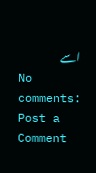اسے
No comments:
Post a Comment